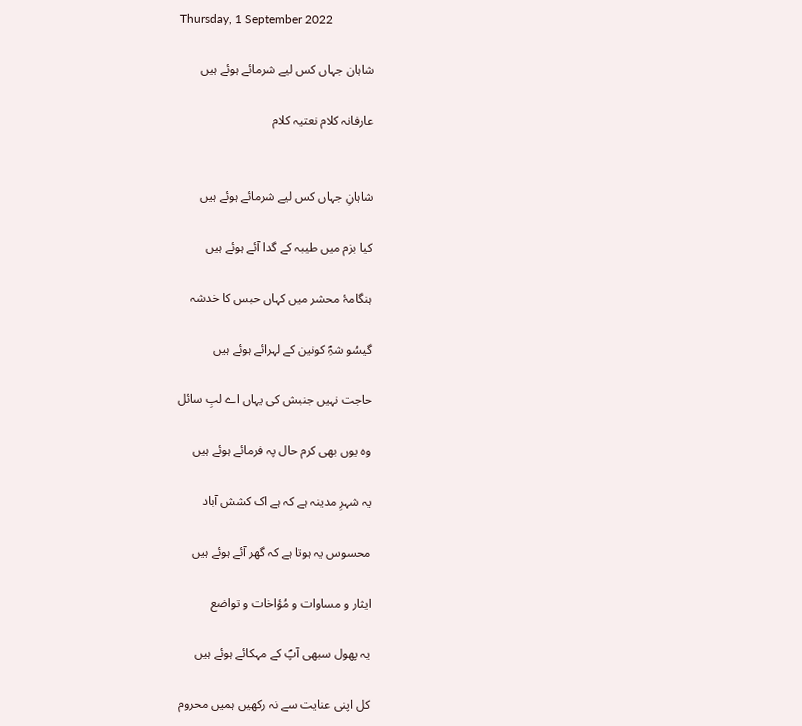Thursday, 1 September 2022

شاہان جہاں کس لیے شرمائے ہوئے ہیں

عارفانہ کلام نعتیہ کلام


شاہانِ جہاں کس لیے شرمائے ہوئے ہیں

کیا بزم میں طیبہ کے گدا آئے ہوئے ہیں

ہنگامۂ محشر میں کہاں حبس کا خدشہ

گیسُو شہِؐ کونین کے لہرائے ہوئے ہیں

حاجت نہیں جنبش کی یہاں اے لبِ سائل

وہ یوں بھی کرم حال پہ فرمائے ہوئے ہیں

یہ شہرِ مدینہ ہے کہ ہے اک کشش آباد

محسوس یہ ہوتا ہے کہ گھر آئے ہوئے ہیں

ایثار و مساوات و مُؤاخات و تواضع

یہ پھول سبھی آپؐ کے مہکائے ہوئے ہیں

کل اپنی عنایت سے نہ رکھیں ہمیں محروم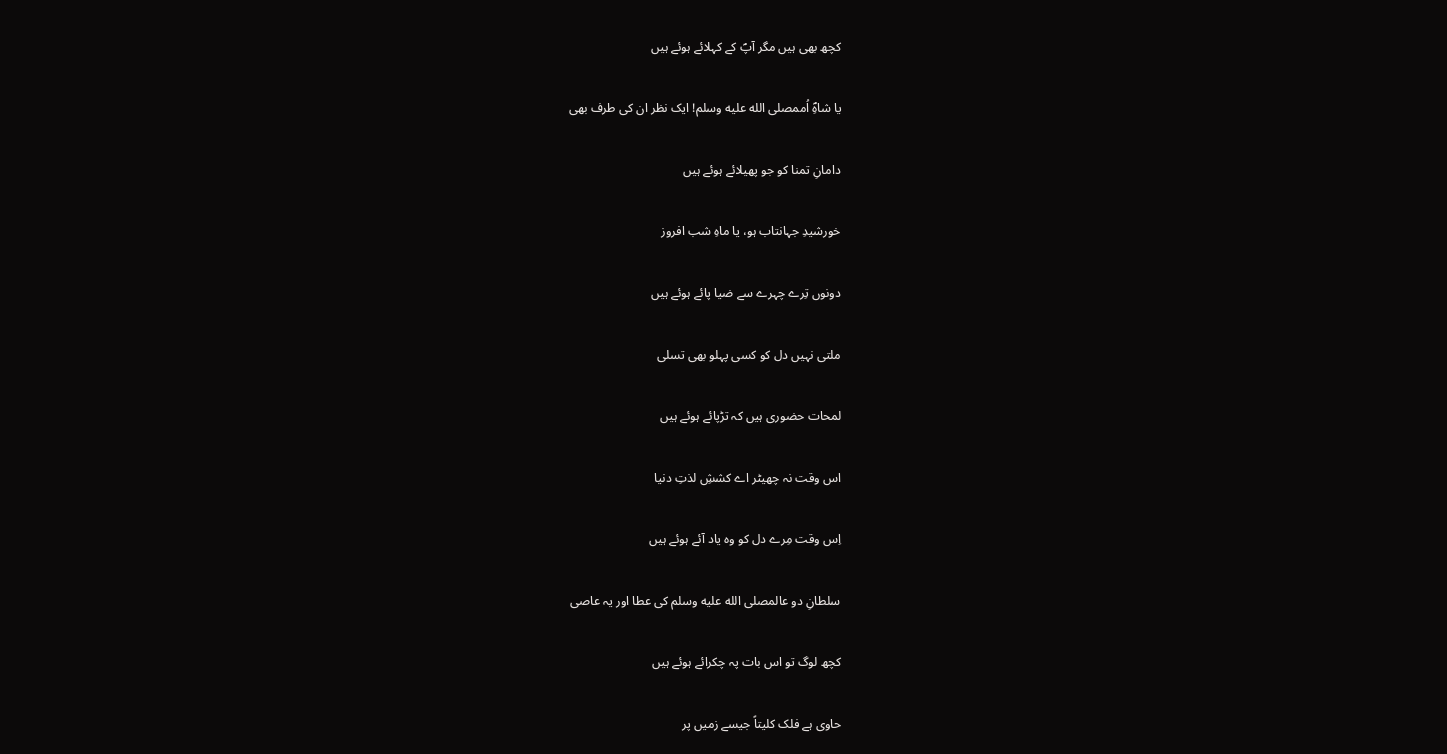کچھ بھی ہیں مگر آپؐ کے کہلائے ہوئے ہیں

یا شاہِؐ اُممصلى الله عليه وسلم! ایک نظر ان کی طرف بھی

دامانِ تمنا کو جو پھیلائے ہوئے ہیں

خورشیدِ جہانتاب ہو، یا ماہِ شب افروز

دونوں تِرے چہرے سے ضیا پائے ہوئے ہیں

ملتی نہیں دل کو کسی پہلو بھی تسلی

لمحات حضوری ہیں کہ تڑپائے ہوئے ہیں

اس وقت نہ چھیٹر اے کششِ لذتِ دنیا

اِس وقت مِرے دل کو وہ یاد آئے ہوئے ہیں

سلطانِ دو عالمصلى الله عليه وسلم کی عطا اور یہ عاصی

کچھ لوگ تو اس بات پہ چکرائے ہوئے ہیں

حاوی ہے فلک کلیتاً جیسے زمیں پر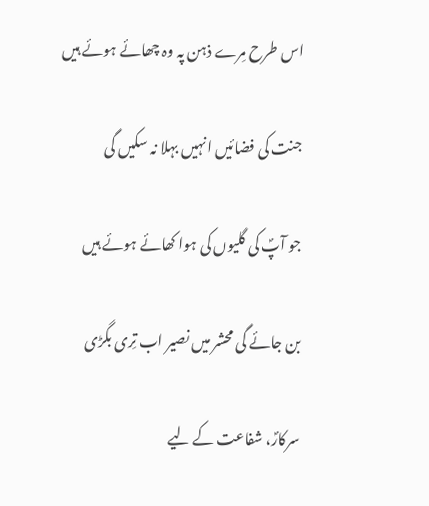اس طرح مِرے ذہن پہ وہ چھائے ہوئے ہیں

جنت کی فضائیں انہیں بہلا نہ سکیں گی

جو آپؐ کی گلیوں کی ہوا کھائے ہوئے ہیں

بن جائے گی محشر میں نصیر اب تِری بگڑی

سرکارؐ، شفاعت کے لیے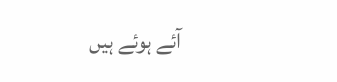آئے ہوئے ہیں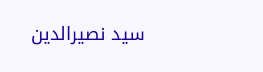سید نصیرالدین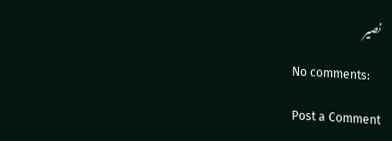نصیر

No comments:

Post a Comment